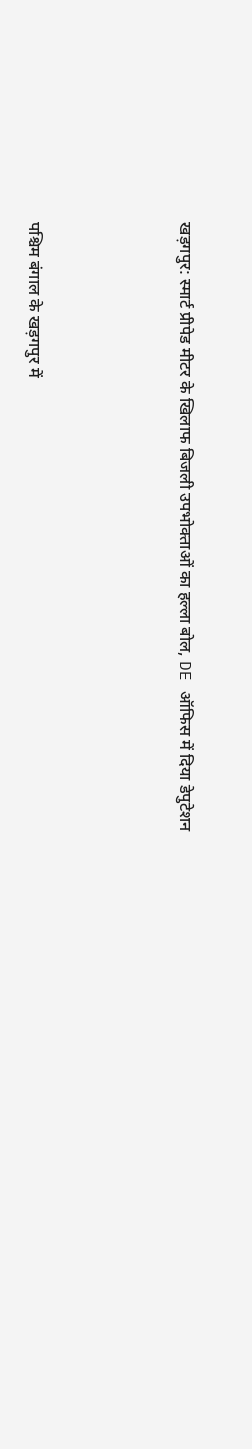खड़गपुर: स्मार्ट प्रीपेड मीटर के खिलाफ बिजली उपभोक्ताओं का हल्ला बोल, DE ऑफिस में दिया डेपुटेशन





पश्चिम बंगाल के खड़गपुर में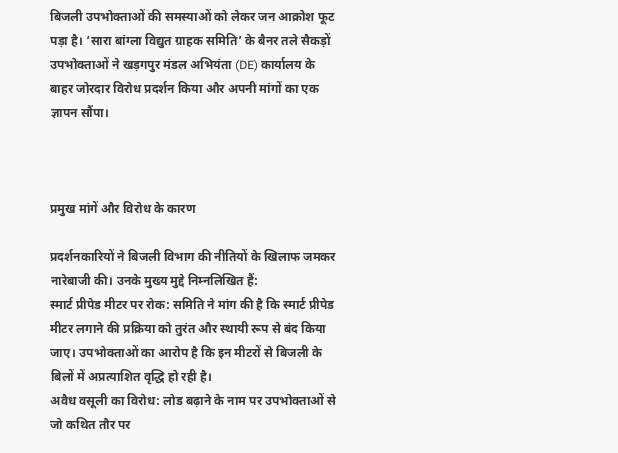बिजली उपभोक्ताओं की समस्याओं को लेकर जन आक्रोश फूट पड़ा है। ‘सारा बांग्ला विद्युत ग्राहक समिति’ के बैनर तले सैकड़ों उपभोक्ताओं ने खड़गपुर मंडल अभियंता (DE) कार्यालय के बाहर जोरदार विरोध प्रदर्शन किया और अपनी मांगों का एक ज्ञापन सौंपा।



प्रमुख मांगें और विरोध के कारण

प्रदर्शनकारियों ने बिजली विभाग की नीतियों के खिलाफ जमकर नारेबाजी की। उनके मुख्य मुद्दे निम्नलिखित हैं:
स्मार्ट प्रीपेड मीटर पर रोक: समिति ने मांग की है कि स्मार्ट प्रीपेड मीटर लगाने की प्रक्रिया को तुरंत और स्थायी रूप से बंद किया जाए। उपभोक्ताओं का आरोप है कि इन मीटरों से बिजली के बिलों में अप्रत्याशित वृद्धि हो रही है।
अवैध वसूली का विरोध: लोड बढ़ाने के नाम पर उपभोक्ताओं से जो कथित तौर पर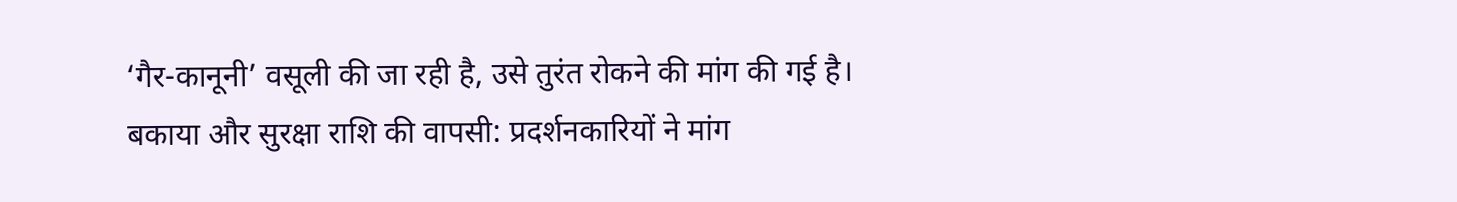‘गैर-कानूनी’ वसूली की जा रही है, उसे तुरंत रोकने की मांग की गई है।
बकाया और सुरक्षा राशि की वापसी: प्रदर्शनकारियों ने मांग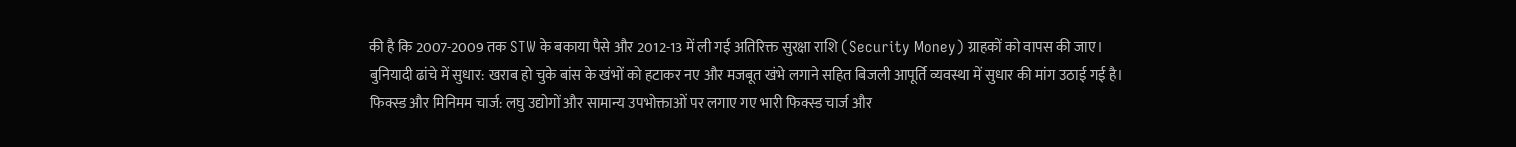की है कि 2007-2009 तक STW के बकाया पैसे और 2012-13 में ली गई अतिरिक्त सुरक्षा राशि (Security Money) ग्राहकों को वापस की जाए।
बुनियादी ढांचे में सुधार: खराब हो चुके बांस के खंभों को हटाकर नए और मजबूत खंभे लगाने सहित बिजली आपूर्ति व्यवस्था में सुधार की मांग उठाई गई है।
फिक्स्ड और मिनिमम चार्ज: लघु उद्योगों और सामान्य उपभोक्ताओं पर लगाए गए भारी फिक्स्ड चार्ज और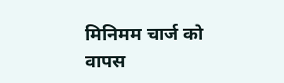मिनिमम चार्ज को वापस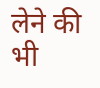लेने की भी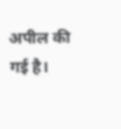अपील की गई है।